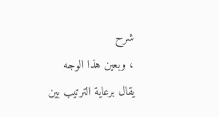شرح
، وبعين هذا الوجه يقال برعاية الترتيب بين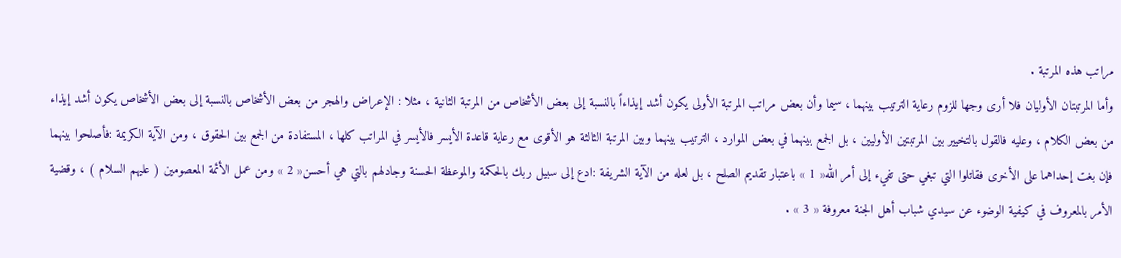مراتب هذه المرتبة .
وأما المرتبتان الأوليان فلا أرى وجها للزوم رعاية الترتيب بينهما ، سيما وأن بعض مراتب المرتبة الأولى يكون أشد إيذاءاً بالنسبة إلى بعض الأشخاص من المرتبة الثانية ، مثلا : الإعراض والهجر من بعض الأشخاص بالنسبة إلى بعض الأشخاص يكون أشد إيذاء من بعض الكلام ، وعليه فالقول بالتخيير بين المرتبتين الأوليين ، بل الجمع بينهما في بعض الموارد ، الترتيب بينهما وبين المرتبة الثالثة هو الأقوى مع رعاية قاعدة الأيسر فالأيسر في المراتب كلها ، المستفادة من الجمع بين الحقوق ، ومن الآية الكريمة :فأصلحوا بينهما فإن بغت إحداهما على الأخرى فقاتلوا التي تبغي حتى تفيء إلى أمر الله« 1 » باعتبار تقديم الصلح ، بل لعله من الآية الشريفة :ادع إلى سبيل ربك بالحكمة والموعظة الحسنة وجادلهم بالتي هي أحسن« 2 » ومن عمل الأئمة المعصومين ( عليهم السلام ) ، وقضية الأمر بالمعروف في كيفية الوضوء عن سيدي شباب أهل الجنة معروفة « 3 » .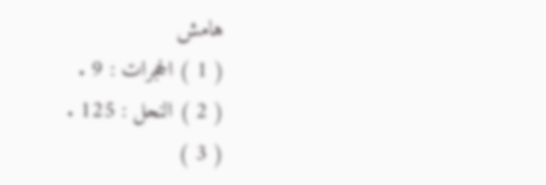هامش
( 1 ) الحجرات : 9 .
( 2 ) النحل : 125 .
( 3 )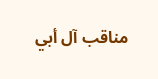مناقب آل أبي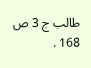طالب ج 3 ص 168 .